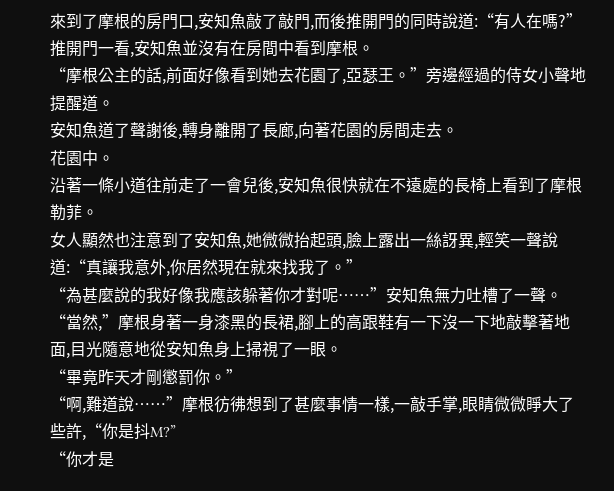來到了摩根的房門口,安知魚敲了敲門,而後推開門的同時說道:“有人在嗎?”
推開門一看,安知魚並沒有在房間中看到摩根。
“摩根公主的話,前面好像看到她去花園了,亞瑟王。”旁邊經過的侍女小聲地提醒道。
安知魚道了聲謝後,轉身離開了長廊,向著花園的房間走去。
花園中。
沿著一條小道往前走了一會兒後,安知魚很快就在不遠處的長椅上看到了摩根勒菲。
女人顯然也注意到了安知魚,她微微抬起頭,臉上露出一絲訝異,輕笑一聲說道:“真讓我意外,你居然現在就來找我了。”
“為甚麼說的我好像我應該躲著你才對呢……”安知魚無力吐槽了一聲。
“當然,”摩根身著一身漆黑的長裙,腳上的高跟鞋有一下沒一下地敲擊著地面,目光隨意地從安知魚身上掃視了一眼。
“畢竟昨天才剛懲罰你。”
“啊,難道說……”摩根彷彿想到了甚麼事情一樣,一敲手掌,眼睛微微睜大了些許,“你是抖M?”
“你才是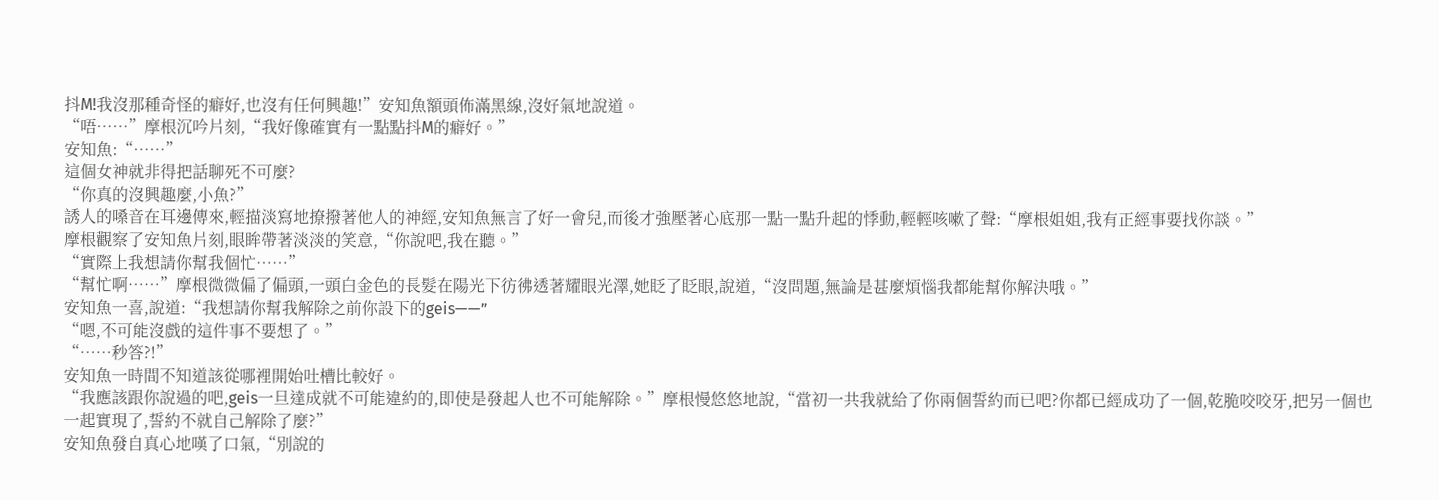抖M!我沒那種奇怪的癖好,也沒有任何興趣!”安知魚額頭佈滿黑線,沒好氣地說道。
“唔……”摩根沉吟片刻,“我好像確實有一點點抖M的癖好。”
安知魚:“……”
這個女神就非得把話聊死不可麼?
“你真的沒興趣麼,小魚?”
誘人的嗓音在耳邊傳來,輕描淡寫地撩撥著他人的神經,安知魚無言了好一會兒,而後才強壓著心底那一點一點升起的悸動,輕輕咳嗽了聲:“摩根姐姐,我有正經事要找你談。”
摩根觀察了安知魚片刻,眼眸帶著淡淡的笑意,“你說吧,我在聽。”
“實際上我想請你幫我個忙……”
“幫忙啊……”摩根微微偏了偏頭,一頭白金色的長髮在陽光下彷彿透著耀眼光澤,她眨了眨眼,說道,“沒問題,無論是甚麼煩惱我都能幫你解決哦。”
安知魚一喜,說道:“我想請你幫我解除之前你設下的geis——”
“嗯,不可能沒戲的這件事不要想了。”
“……秒答?!”
安知魚一時間不知道該從哪裡開始吐槽比較好。
“我應該跟你說過的吧,geis一旦達成就不可能違約的,即使是發起人也不可能解除。”摩根慢悠悠地說,“當初一共我就給了你兩個誓約而已吧?你都已經成功了一個,乾脆咬咬牙,把另一個也一起實現了,誓約不就自己解除了麼?”
安知魚發自真心地嘆了口氣,“別說的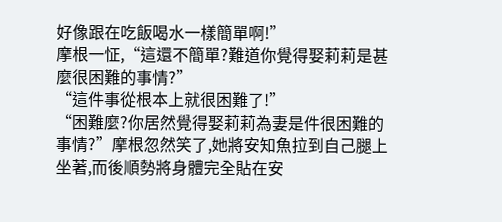好像跟在吃飯喝水一樣簡單啊!”
摩根一怔,“這還不簡單?難道你覺得娶莉莉是甚麼很困難的事情?”
“這件事從根本上就很困難了!”
“困難麼?你居然覺得娶莉莉為妻是件很困難的事情?”摩根忽然笑了,她將安知魚拉到自己腿上坐著,而後順勢將身體完全貼在安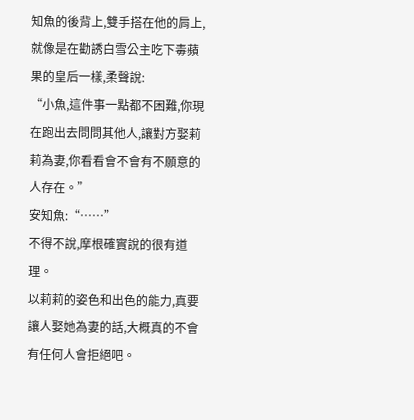知魚的後背上,雙手搭在他的肩上,就像是在勸誘白雪公主吃下毒蘋果的皇后一樣,柔聲說:
“小魚,這件事一點都不困難,你現在跑出去問問其他人,讓對方娶莉莉為妻,你看看會不會有不願意的人存在。”
安知魚:“……”
不得不說,摩根確實說的很有道理。
以莉莉的姿色和出色的能力,真要讓人娶她為妻的話,大概真的不會有任何人會拒絕吧。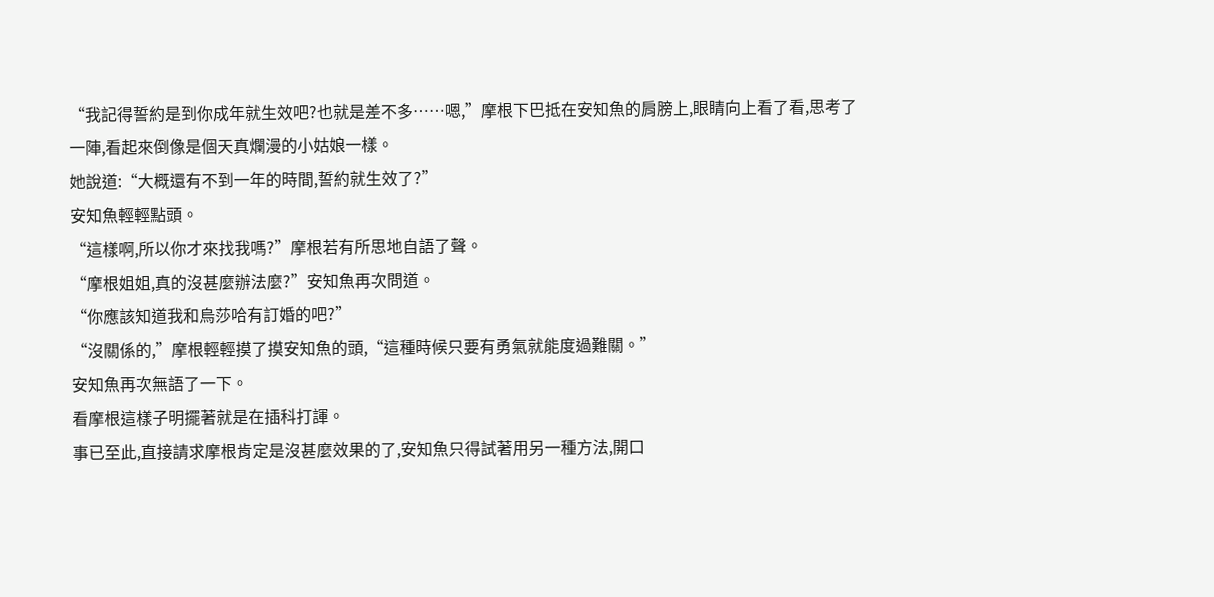“我記得誓約是到你成年就生效吧?也就是差不多……嗯,”摩根下巴抵在安知魚的肩膀上,眼睛向上看了看,思考了一陣,看起來倒像是個天真爛漫的小姑娘一樣。
她說道:“大概還有不到一年的時間,誓約就生效了?”
安知魚輕輕點頭。
“這樣啊,所以你才來找我嗎?”摩根若有所思地自語了聲。
“摩根姐姐,真的沒甚麼辦法麼?”安知魚再次問道。
“你應該知道我和烏莎哈有訂婚的吧?”
“沒關係的,”摩根輕輕摸了摸安知魚的頭,“這種時候只要有勇氣就能度過難關。”
安知魚再次無語了一下。
看摩根這樣子明擺著就是在插科打諢。
事已至此,直接請求摩根肯定是沒甚麼效果的了,安知魚只得試著用另一種方法,開口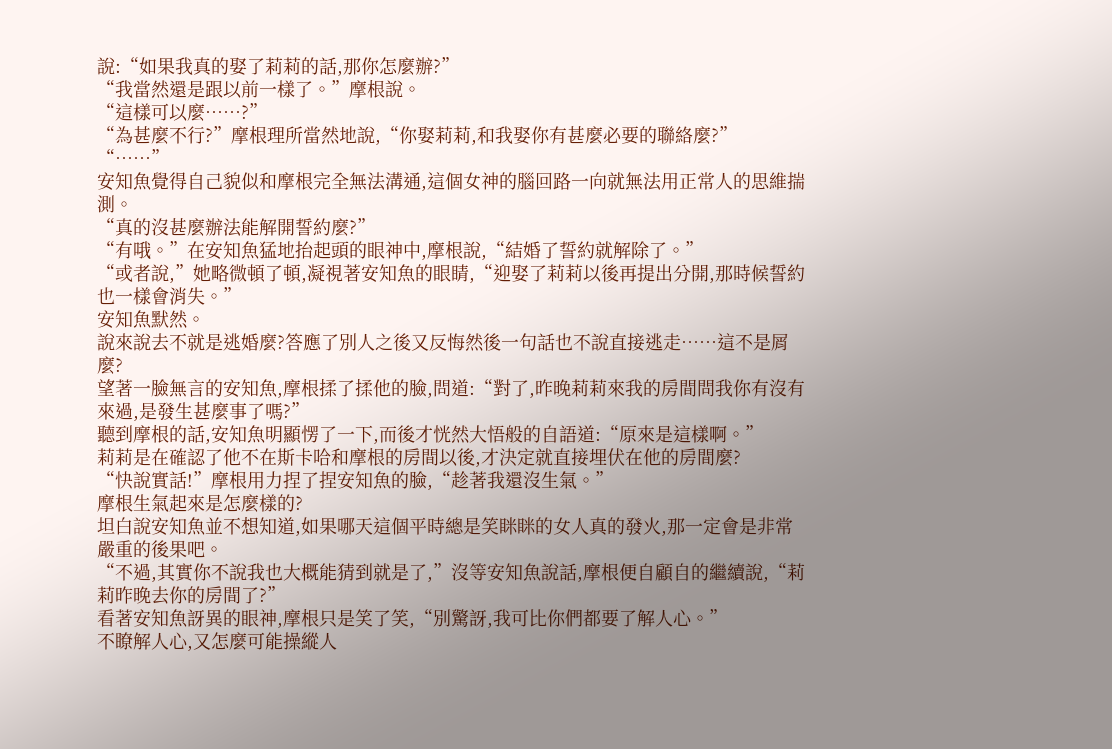說:“如果我真的娶了莉莉的話,那你怎麼辦?”
“我當然還是跟以前一樣了。”摩根說。
“這樣可以麼……?”
“為甚麼不行?”摩根理所當然地說,“你娶莉莉,和我娶你有甚麼必要的聯絡麼?”
“……”
安知魚覺得自己貌似和摩根完全無法溝通,這個女神的腦回路一向就無法用正常人的思維揣測。
“真的沒甚麼辦法能解開誓約麼?”
“有哦。”在安知魚猛地抬起頭的眼神中,摩根說,“結婚了誓約就解除了。”
“或者說,”她略微頓了頓,凝視著安知魚的眼睛,“迎娶了莉莉以後再提出分開,那時候誓約也一樣會消失。”
安知魚默然。
說來說去不就是逃婚麼?答應了別人之後又反悔然後一句話也不說直接逃走……這不是屑麼?
望著一臉無言的安知魚,摩根揉了揉他的臉,問道:“對了,昨晚莉莉來我的房間問我你有沒有來過,是發生甚麼事了嗎?”
聽到摩根的話,安知魚明顯愣了一下,而後才恍然大悟般的自語道:“原來是這樣啊。”
莉莉是在確認了他不在斯卡哈和摩根的房間以後,才決定就直接埋伏在他的房間麼?
“快說實話!”摩根用力捏了捏安知魚的臉,“趁著我還沒生氣。”
摩根生氣起來是怎麼樣的?
坦白說安知魚並不想知道,如果哪天這個平時總是笑眯眯的女人真的發火,那一定會是非常嚴重的後果吧。
“不過,其實你不說我也大概能猜到就是了,”沒等安知魚說話,摩根便自顧自的繼續說,“莉莉昨晚去你的房間了?”
看著安知魚訝異的眼神,摩根只是笑了笑,“別驚訝,我可比你們都要了解人心。”
不瞭解人心,又怎麼可能操縱人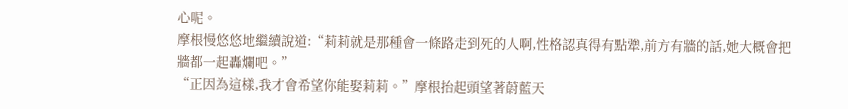心呢。
摩根慢悠悠地繼續說道:“莉莉就是那種會一條路走到死的人啊,性格認真得有點犟,前方有牆的話,她大概會把牆都一起轟爛吧。”
“正因為這樣,我才會希望你能娶莉莉。”摩根抬起頭望著蔚藍天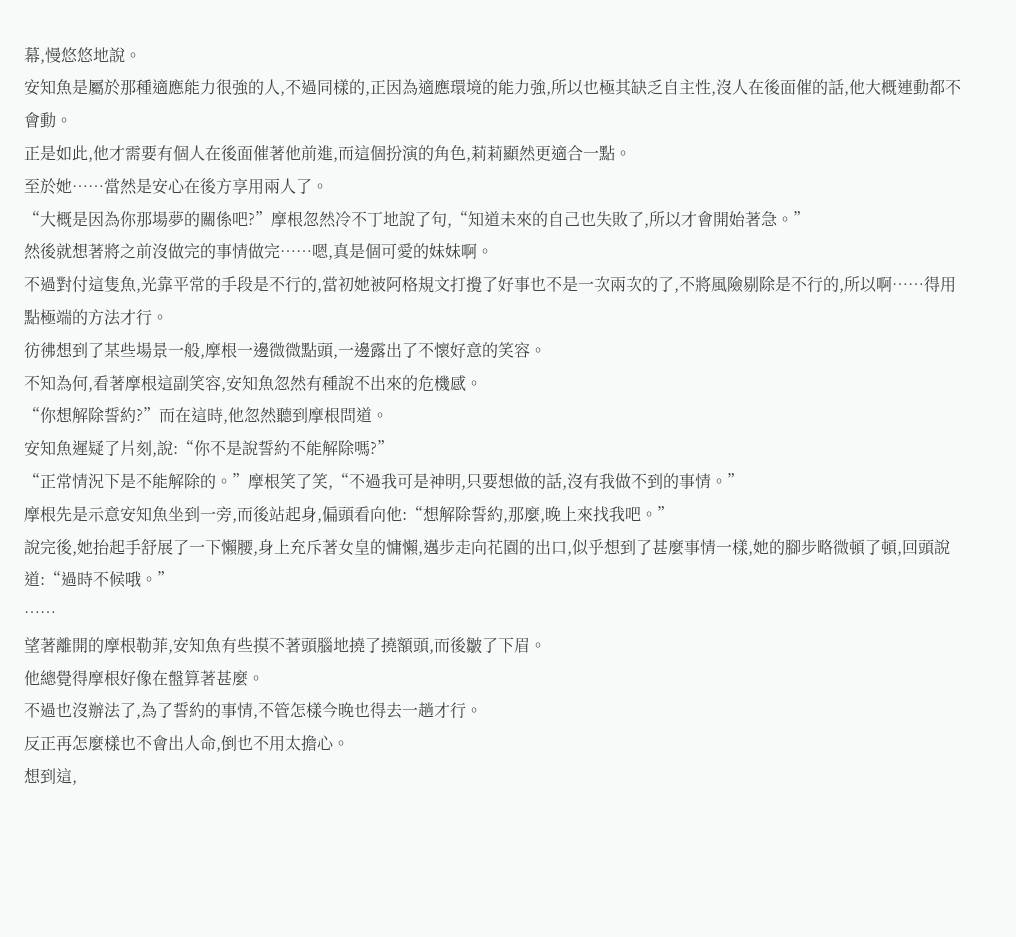幕,慢悠悠地說。
安知魚是屬於那種適應能力很強的人,不過同樣的,正因為適應環境的能力強,所以也極其缺乏自主性,沒人在後面催的話,他大概連動都不會動。
正是如此,他才需要有個人在後面催著他前進,而這個扮演的角色,莉莉顯然更適合一點。
至於她……當然是安心在後方享用兩人了。
“大概是因為你那場夢的關係吧?”摩根忽然冷不丁地說了句,“知道未來的自己也失敗了,所以才會開始著急。”
然後就想著將之前沒做完的事情做完……嗯,真是個可愛的妹妹啊。
不過對付這隻魚,光靠平常的手段是不行的,當初她被阿格規文打攪了好事也不是一次兩次的了,不將風險剔除是不行的,所以啊……得用點極端的方法才行。
彷彿想到了某些場景一般,摩根一邊微微點頭,一邊露出了不懷好意的笑容。
不知為何,看著摩根這副笑容,安知魚忽然有種說不出來的危機感。
“你想解除誓約?”而在這時,他忽然聽到摩根問道。
安知魚遲疑了片刻,說:“你不是說誓約不能解除嗎?”
“正常情況下是不能解除的。”摩根笑了笑,“不過我可是神明,只要想做的話,沒有我做不到的事情。”
摩根先是示意安知魚坐到一旁,而後站起身,偏頭看向他:“想解除誓約,那麼,晚上來找我吧。”
說完後,她抬起手舒展了一下懶腰,身上充斥著女皇的慵懶,邁步走向花園的出口,似乎想到了甚麼事情一樣,她的腳步略微頓了頓,回頭說道:“過時不候哦。”
……
望著離開的摩根勒菲,安知魚有些摸不著頭腦地撓了撓額頭,而後皺了下眉。
他總覺得摩根好像在盤算著甚麼。
不過也沒辦法了,為了誓約的事情,不管怎樣今晚也得去一趟才行。
反正再怎麼樣也不會出人命,倒也不用太擔心。
想到這,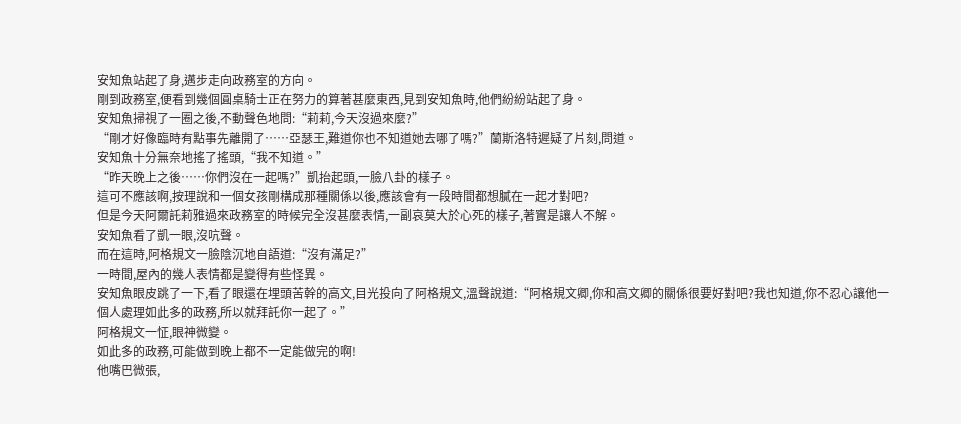安知魚站起了身,邁步走向政務室的方向。
剛到政務室,便看到幾個圓桌騎士正在努力的算著甚麼東西,見到安知魚時,他們紛紛站起了身。
安知魚掃視了一圈之後,不動聲色地問:“莉莉,今天沒過來麼?”
“剛才好像臨時有點事先離開了……亞瑟王,難道你也不知道她去哪了嗎?”蘭斯洛特遲疑了片刻,問道。
安知魚十分無奈地搖了搖頭,“我不知道。”
“昨天晚上之後……你們沒在一起嗎?”凱抬起頭,一臉八卦的樣子。
這可不應該啊,按理說和一個女孩剛構成那種關係以後,應該會有一段時間都想膩在一起才對吧?
但是今天阿爾託莉雅過來政務室的時候完全沒甚麼表情,一副哀莫大於心死的樣子,著實是讓人不解。
安知魚看了凱一眼,沒吭聲。
而在這時,阿格規文一臉陰沉地自語道:“沒有滿足?”
一時間,屋內的幾人表情都是變得有些怪異。
安知魚眼皮跳了一下,看了眼還在埋頭苦幹的高文,目光投向了阿格規文,溫聲說道:“阿格規文卿,你和高文卿的關係很要好對吧?我也知道,你不忍心讓他一個人處理如此多的政務,所以就拜託你一起了。”
阿格規文一怔,眼神微變。
如此多的政務,可能做到晚上都不一定能做完的啊!
他嘴巴微張,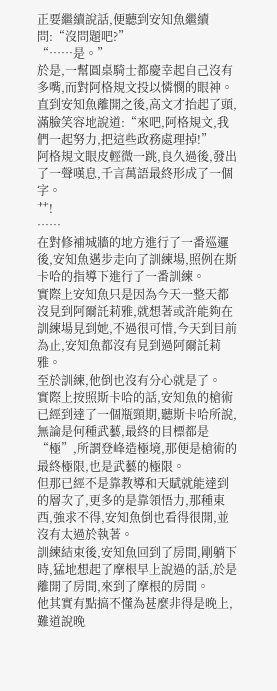正要繼續說話,便聽到安知魚繼續問:“沒問題吧?”
“……是。”
於是,一幫圓桌騎士都慶幸起自己沒有多嘴,而對阿格規文投以憐憫的眼神。
直到安知魚離開之後,高文才抬起了頭,滿臉笑容地說道:“來吧,阿格規文,我們一起努力,把這些政務處理掉!”
阿格規文眼皮輕微一跳,良久過後,發出了一聲嘆息,千言萬語最終形成了一個字。
艹!
……
在對修補城牆的地方進行了一番巡邏後,安知魚邁步走向了訓練場,照例在斯卡哈的指導下進行了一番訓練。
實際上安知魚只是因為今天一整天都沒見到阿爾託莉雅,就想著或許能夠在訓練場見到她,不過很可惜,今天到目前為止,安知魚都沒有見到過阿爾託莉雅。
至於訓練,他倒也沒有分心就是了。
實際上按照斯卡哈的話,安知魚的槍術已經到達了一個瓶頸期,聽斯卡哈所說,無論是何種武藝,最終的目標都是“極”,所謂登峰造極境,那便是槍術的最終極限,也是武藝的極限。
但那已經不是靠教導和天賦就能達到的層次了,更多的是靠領悟力,那種東西,強求不得,安知魚倒也看得很開,並沒有太過於執著。
訓練結束後,安知魚回到了房間,剛躺下時,猛地想起了摩根早上說過的話,於是離開了房間,來到了摩根的房間。
他其實有點搞不懂為甚麼非得是晚上,難道說晚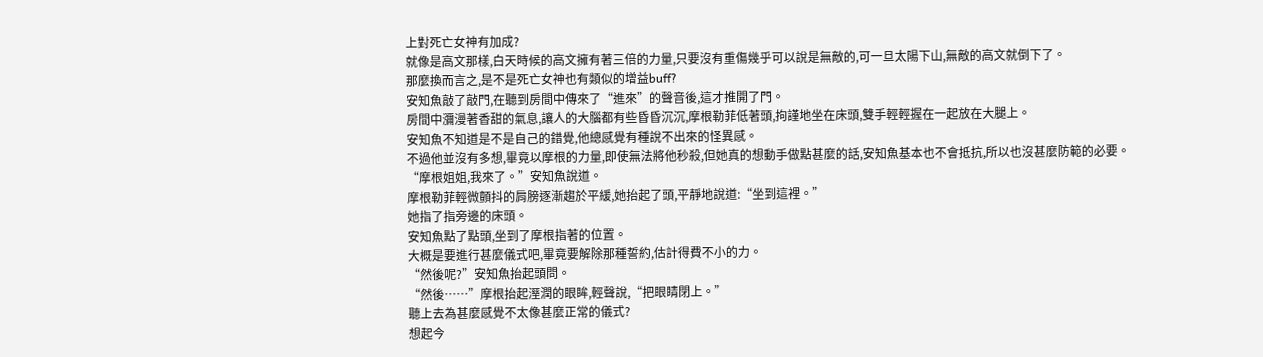上對死亡女神有加成?
就像是高文那樣,白天時候的高文擁有著三倍的力量,只要沒有重傷幾乎可以說是無敵的,可一旦太陽下山,無敵的高文就倒下了。
那麼換而言之,是不是死亡女神也有類似的增益buff?
安知魚敲了敲門,在聽到房間中傳來了“進來”的聲音後,這才推開了門。
房間中瀰漫著香甜的氣息,讓人的大腦都有些昏昏沉沉,摩根勒菲低著頭,拘謹地坐在床頭,雙手輕輕握在一起放在大腿上。
安知魚不知道是不是自己的錯覺,他總感覺有種說不出來的怪異感。
不過他並沒有多想,畢竟以摩根的力量,即使無法將他秒殺,但她真的想動手做點甚麼的話,安知魚基本也不會抵抗,所以也沒甚麼防範的必要。
“摩根姐姐,我來了。”安知魚說道。
摩根勒菲輕微顫抖的肩膀逐漸趨於平緩,她抬起了頭,平靜地說道:“坐到這裡。”
她指了指旁邊的床頭。
安知魚點了點頭,坐到了摩根指著的位置。
大概是要進行甚麼儀式吧,畢竟要解除那種誓約,估計得費不小的力。
“然後呢?”安知魚抬起頭問。
“然後……”摩根抬起溼潤的眼眸,輕聲說,“把眼睛閉上。”
聽上去為甚麼感覺不太像甚麼正常的儀式?
想起今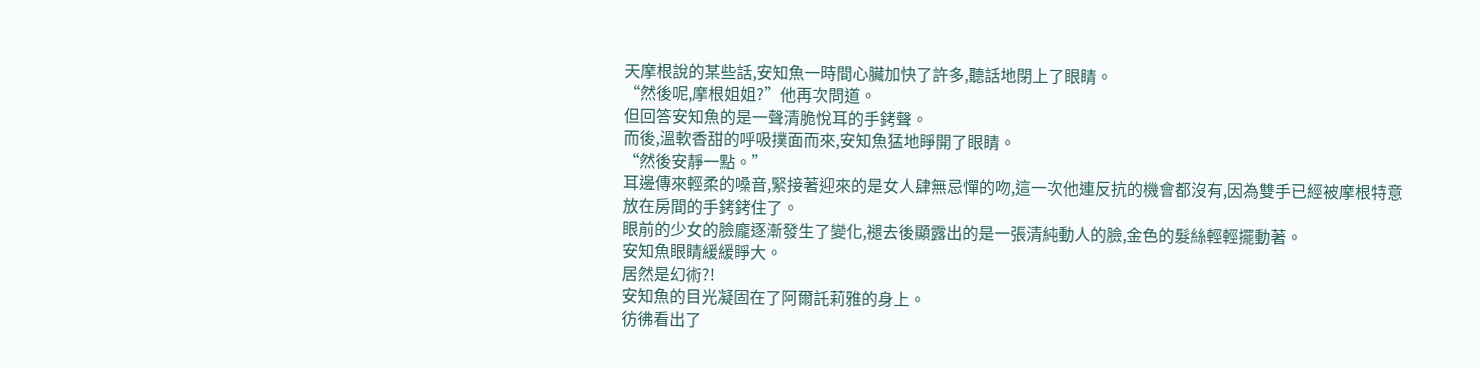天摩根說的某些話,安知魚一時間心臟加快了許多,聽話地閉上了眼睛。
“然後呢,摩根姐姐?”他再次問道。
但回答安知魚的是一聲清脆悅耳的手銬聲。
而後,溫軟香甜的呼吸撲面而來,安知魚猛地睜開了眼睛。
“然後安靜一點。”
耳邊傳來輕柔的嗓音,緊接著迎來的是女人肆無忌憚的吻,這一次他連反抗的機會都沒有,因為雙手已經被摩根特意放在房間的手銬銬住了。
眼前的少女的臉龐逐漸發生了變化,褪去後顯露出的是一張清純動人的臉,金色的髮絲輕輕擺動著。
安知魚眼睛緩緩睜大。
居然是幻術?!
安知魚的目光凝固在了阿爾託莉雅的身上。
彷彿看出了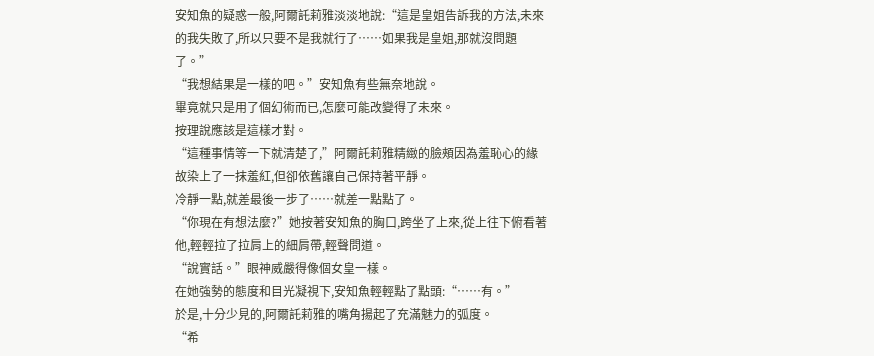安知魚的疑惑一般,阿爾託莉雅淡淡地說:“這是皇姐告訴我的方法,未來的我失敗了,所以只要不是我就行了……如果我是皇姐,那就沒問題了。”
“我想結果是一樣的吧。”安知魚有些無奈地說。
畢竟就只是用了個幻術而已,怎麼可能改變得了未來。
按理說應該是這樣才對。
“這種事情等一下就清楚了,”阿爾託莉雅精緻的臉頰因為羞恥心的緣故染上了一抹羞紅,但卻依舊讓自己保持著平靜。
冷靜一點,就差最後一步了……就差一點點了。
“你現在有想法麼?”她按著安知魚的胸口,跨坐了上來,從上往下俯看著他,輕輕拉了拉肩上的細肩帶,輕聲問道。
“說實話。”眼神威嚴得像個女皇一樣。
在她強勢的態度和目光凝視下,安知魚輕輕點了點頭:“……有。”
於是,十分少見的,阿爾託莉雅的嘴角揚起了充滿魅力的弧度。
“希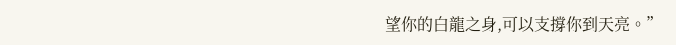望你的白龍之身,可以支撐你到天亮。”